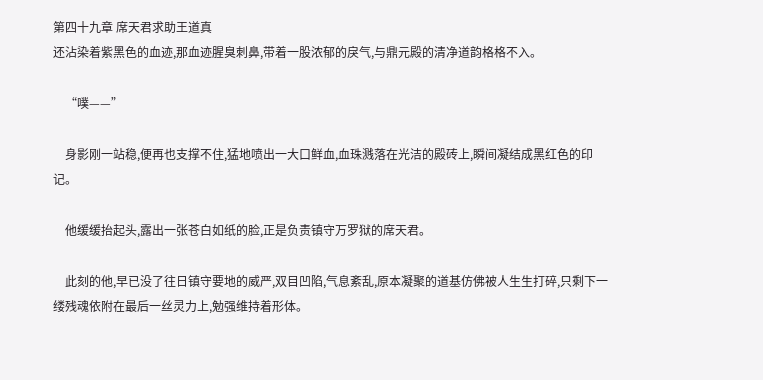第四十九章 席天君求助王道真
还沾染着紫黑色的血迹,那血迹腥臭刺鼻,带着一股浓郁的戾气,与鼎元殿的清净道韵格格不入。

    “噗——”

    身影刚一站稳,便再也支撑不住,猛地喷出一大口鲜血,血珠溅落在光洁的殿砖上,瞬间凝结成黑红色的印记。

    他缓缓抬起头,露出一张苍白如纸的脸,正是负责镇守万罗狱的席天君。

    此刻的他,早已没了往日镇守要地的威严,双目凹陷,气息紊乱,原本凝聚的道基仿佛被人生生打碎,只剩下一缕残魂依附在最后一丝灵力上,勉强维持着形体。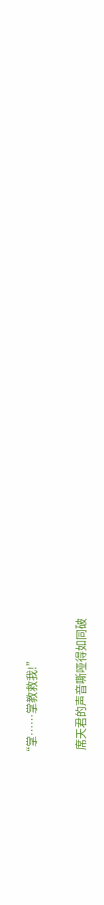“掌……掌教救我!”

    席天君的声音嘶哑得如同破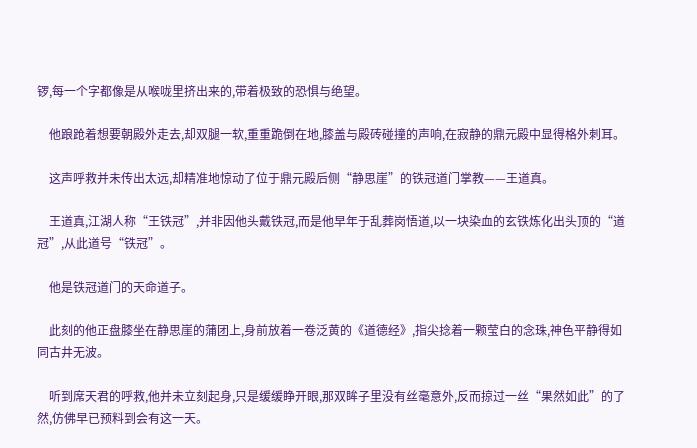锣,每一个字都像是从喉咙里挤出来的,带着极致的恐惧与绝望。

    他踉跄着想要朝殿外走去,却双腿一软,重重跪倒在地,膝盖与殿砖碰撞的声响,在寂静的鼎元殿中显得格外刺耳。

    这声呼救并未传出太远,却精准地惊动了位于鼎元殿后侧“静思崖”的铁冠道门掌教——王道真。

    王道真,江湖人称“王铁冠”,并非因他头戴铁冠,而是他早年于乱葬岗悟道,以一块染血的玄铁炼化出头顶的“道冠”,从此道号“铁冠”。

    他是铁冠道门的天命道子。

    此刻的他正盘膝坐在静思崖的蒲团上,身前放着一卷泛黄的《道德经》,指尖捻着一颗莹白的念珠,神色平静得如同古井无波。

    听到席天君的呼救,他并未立刻起身,只是缓缓睁开眼,那双眸子里没有丝毫意外,反而掠过一丝“果然如此”的了然,仿佛早已预料到会有这一天。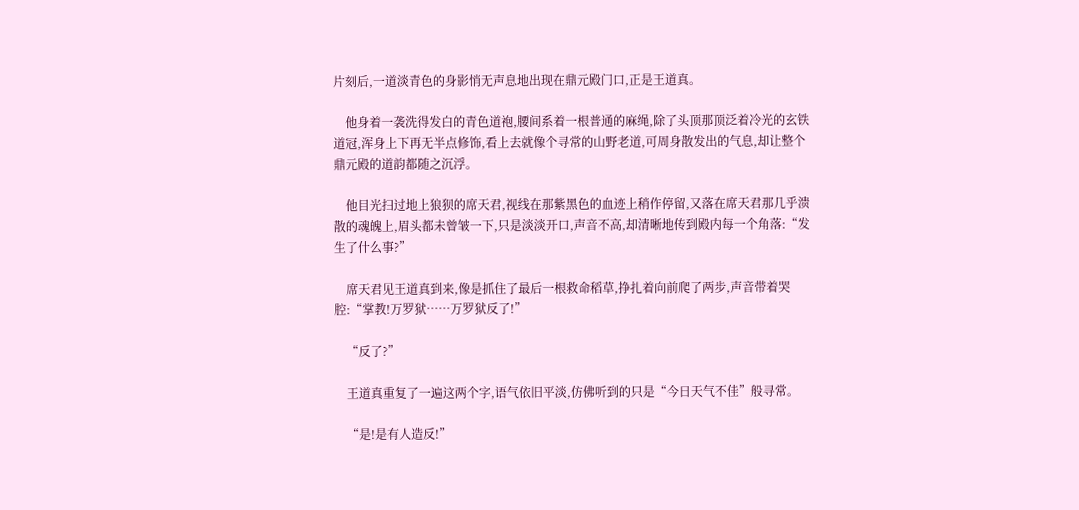片刻后,一道淡青色的身影悄无声息地出现在鼎元殿门口,正是王道真。

    他身着一袭洗得发白的青色道袍,腰间系着一根普通的麻绳,除了头顶那顶泛着冷光的玄铁道冠,浑身上下再无半点修饰,看上去就像个寻常的山野老道,可周身散发出的气息,却让整个鼎元殿的道韵都随之沉浮。

    他目光扫过地上狼狈的席天君,视线在那紫黑色的血迹上稍作停留,又落在席天君那几乎溃散的魂魄上,眉头都未曾皱一下,只是淡淡开口,声音不高,却清晰地传到殿内每一个角落:“发生了什么事?”

    席天君见王道真到来,像是抓住了最后一根救命稻草,挣扎着向前爬了两步,声音带着哭腔:“掌教!万罗狱……万罗狱反了!”

    “反了?”

    王道真重复了一遍这两个字,语气依旧平淡,仿佛听到的只是“今日天气不佳”般寻常。

    “是!是有人造反!”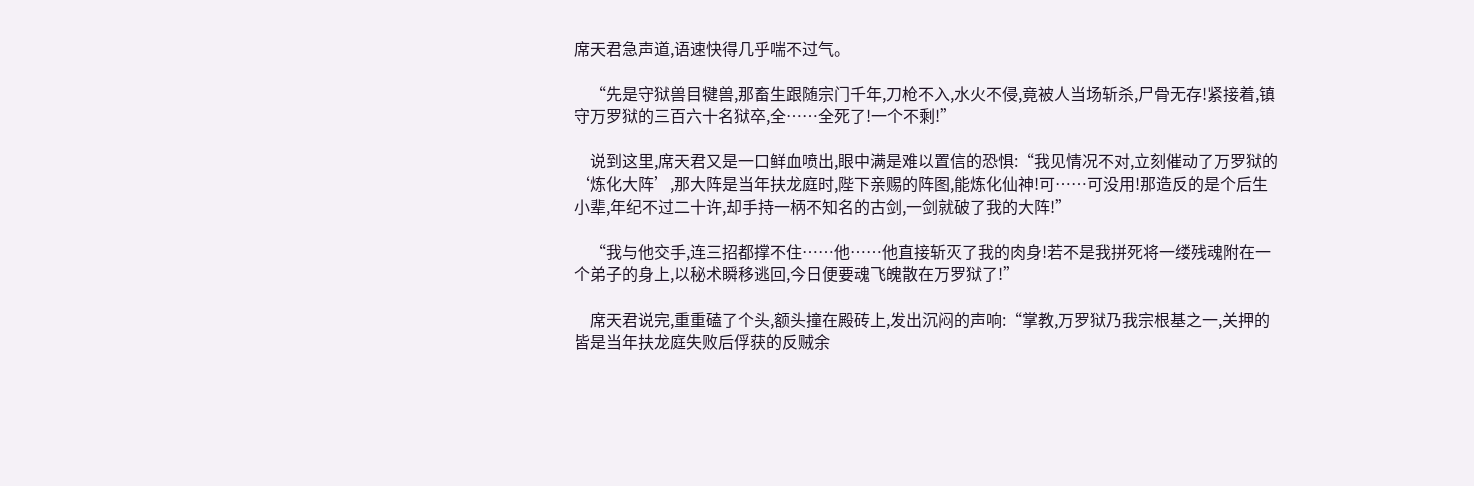席天君急声道,语速快得几乎喘不过气。

    “先是守狱兽目犍兽,那畜生跟随宗门千年,刀枪不入,水火不侵,竟被人当场斩杀,尸骨无存!紧接着,镇守万罗狱的三百六十名狱卒,全……全死了!一个不剩!”

    说到这里,席天君又是一口鲜血喷出,眼中满是难以置信的恐惧:“我见情况不对,立刻催动了万罗狱的‘炼化大阵’,那大阵是当年扶龙庭时,陛下亲赐的阵图,能炼化仙神!可……可没用!那造反的是个后生小辈,年纪不过二十许,却手持一柄不知名的古剑,一剑就破了我的大阵!”

    “我与他交手,连三招都撑不住……他……他直接斩灭了我的肉身!若不是我拼死将一缕残魂附在一个弟子的身上,以秘术瞬移逃回,今日便要魂飞魄散在万罗狱了!”

    席天君说完,重重磕了个头,额头撞在殿砖上,发出沉闷的声响:“掌教,万罗狱乃我宗根基之一,关押的皆是当年扶龙庭失败后俘获的反贼余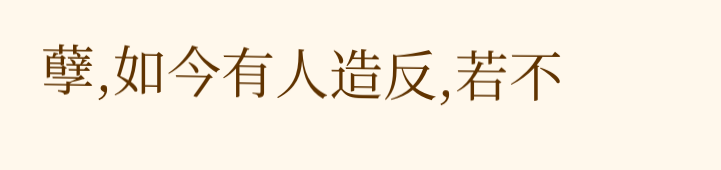孽,如今有人造反,若不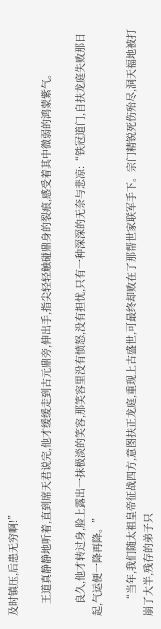及时镇压,后患无穷啊!”

    王道真静静地听着,直到席天君说完,他才缓缓走到古元鼎旁,伸出手,指尖轻轻触碰鼎身的裂痕,感受着其中微弱的鸿蒙紫气。

    良久,他才转过身,脸上露出一抹极淡的笑容,那笑容里没有愤怒,没有担忧,只有一种深深的无奈与悲凉:“铁冠道门,自扶龙庭失败那日起,气运便一降再降。”

    “当年,我们随太祖皇帝征战四方,意图扶正龙庭,重现上古盛世,可最终却败在了那帮世家联军手下。宗门精锐死伤殆尽,洞天福地被打崩了大半,残存的弟子只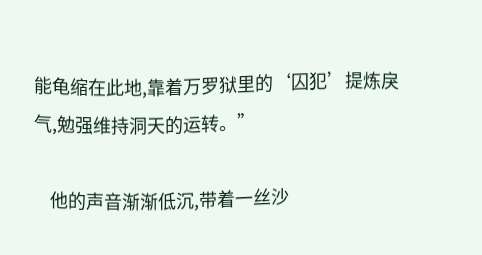能龟缩在此地,靠着万罗狱里的‘囚犯’提炼戾气,勉强维持洞天的运转。”

    他的声音渐渐低沉,带着一丝沙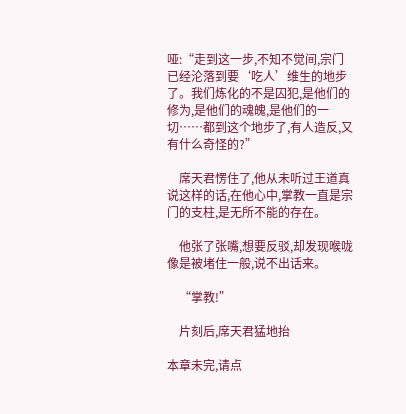哑:“走到这一步,不知不觉间,宗门已经沦落到要‘吃人’维生的地步了。我们炼化的不是囚犯,是他们的修为,是他们的魂魄,是他们的一切……都到这个地步了,有人造反,又有什么奇怪的?”

    席天君愣住了,他从未听过王道真说这样的话,在他心中,掌教一直是宗门的支柱,是无所不能的存在。

    他张了张嘴,想要反驳,却发现喉咙像是被堵住一般,说不出话来。

    “掌教!”

    片刻后,席天君猛地抬

本章未完,请点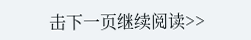击下一页继续阅读>>